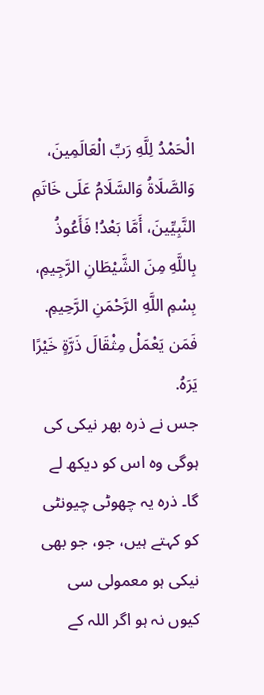الْحَمْدُ لِلَّهِ رَبِّ الْعَالَمِينَ، وَالصَّلَاةُ وَالسَّلَامُ عَلَى خَاتَمِ النَّبِيِّينَ، أَمَّا بَعْدُ! فَأَعُوذُ بِاللَّهِ مِنَ الشَّيْطَانِ الرَّجِيمِ، بِسْمِ اللَّهِ الرَّحْمَنِ الرَّحِيمِ. فَمَن يَعْمَلْ مِثْقَالَ ذَرَّةٍ خَيْرًا يَرَهُ.
جس نے ذرہ بھر نیکی کی ہوگی وہ اس کو دیکھ لے گا۔ ذرہ یہ چھوٹی چیونٹی کو کہتے ہیں، جو، جو بھی نیکی ہو معمولی سی کیوں نہ ہو اگر اللہ کے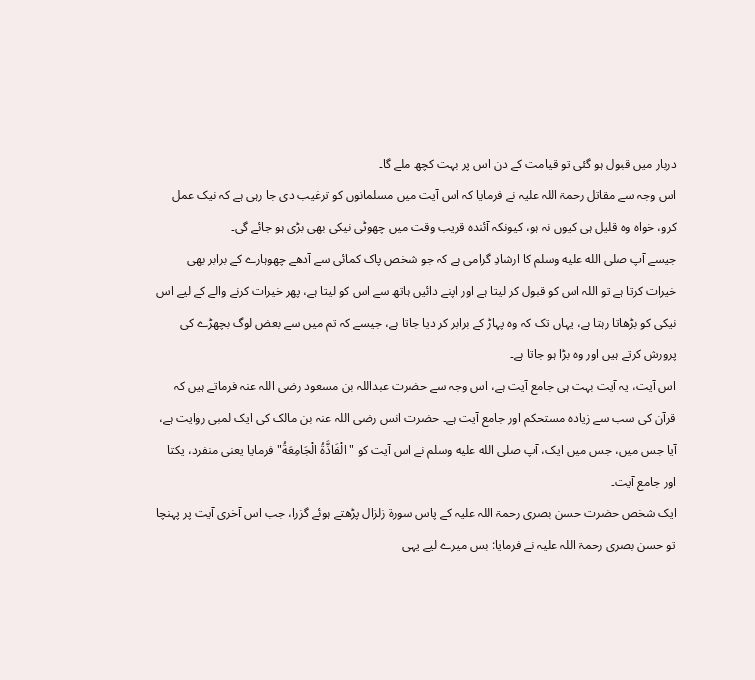دربار میں قبول ہو گئی تو قیامت کے دن اس پر بہت کچھ ملے گا۔
اس وجہ سے مقاتل رحمۃ اللہ علیہ نے فرمایا کہ اس آیت میں مسلمانوں کو ترغیب دی جا رہی ہے کہ نیک عمل کرو، خواہ وہ قلیل ہی کیوں نہ ہو، کیونکہ آئندہ قریب وقت میں چھوٹی نیکی بھی بڑی ہو جائے گی۔
جیسے آپ صلى الله عليه وسلم کا ارشادِ گرامی ہے کہ جو شخص پاک کمائی سے آدھے چھوہارے کے برابر بھی خیرات کرتا ہے تو اللہ اس کو قبول کر لیتا ہے اور اپنے دائیں ہاتھ سے اس کو لیتا ہے، پھر خیرات کرنے والے کے لیے اس نیکی کو بڑھاتا رہتا ہے، یہاں تک کہ وہ پہاڑ کے برابر کر دیا جاتا ہے، جیسے کہ تم میں سے بعض لوگ بچھڑے کی پرورش کرتے ہیں اور وہ بڑا ہو جاتا ہے۔
اس آیت، یہ آیت بہت ہی جامع آیت ہے، اس وجہ سے حضرت عبداللہ بن مسعود رضی اللہ عنہ فرماتے ہیں کہ قرآن کی سب سے زیادہ مستحکم اور جامع آیت ہے۔ حضرت انس رضی اللہ عنہ بن مالک کی ایک لمبی روایت ہے، آیا جس میں، جس میں ایک، آپ صلى الله عليه وسلم نے اس آیت کو "الْفَاذَّةُ الْجَامِعَةُ" فرمایا یعنی منفرد، یکتا اور جامع آیت۔
ایک شخص حضرت حسن بصری رحمۃ اللہ علیہ کے پاس سورۃ زلزال پڑھتے ہوئے گزرا، جب اس آخری آیت پر پہنچا تو حسن بصری رحمۃ اللہ علیہ نے فرمایا: بس میرے لیے یہی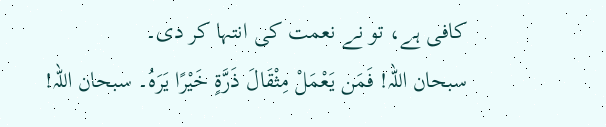کافی ہے، تو نے نعمت کی انتہا کر دی۔
سبحان اللہ! فَمَن يَعْمَلْ مِثْقَالَ ذَرَّةٍ خَيْرًا يَرَهُ۔ سبحان اللہ!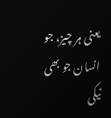یعنی ہر چیز، جو انسان جو بھی نیکی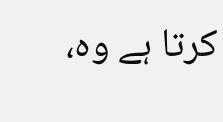کرتا ہے وہ،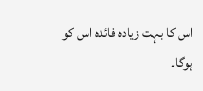اس کا بہت زیادہ فائدہ اس کو ہوگا۔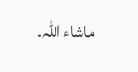ماشاء اللہ۔